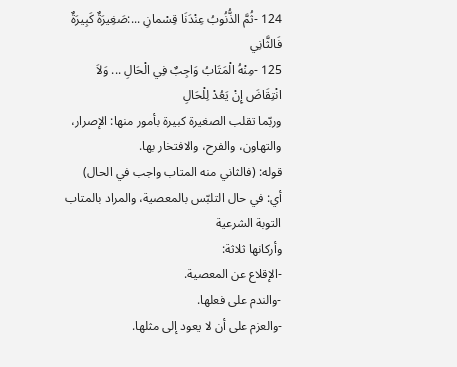124 -ثُمَّ الذُّنُوبُ عِنْدَنَا قِسْمانِ ...:صَغِيرَةٌ كَبِيرَةٌ فَالثَّانِي
125 -مِنْهُ الْمَتَابُ وَاجِبٌ فِي الْحَالِ ... وَلاَ انْتِقَاضَ إِنْ يَعُدْ لِلْحَالِ
وربّما تقلب الصغيرة كبيرة بأمور منها: الإصرار، والتهاون، والفرح، والافتخار بها.
قوله: (فالثاني منه المتاب واجب في الحال)
أي: في حال التلبّس بالمعصية، والمراد بالمتاب التوبة الشرعية
وأركانها ثلاثة:
-الإقلاع عن المعصية.
-والندم على فعلها.
-والعزم على أن لا يعود إلى مثلها.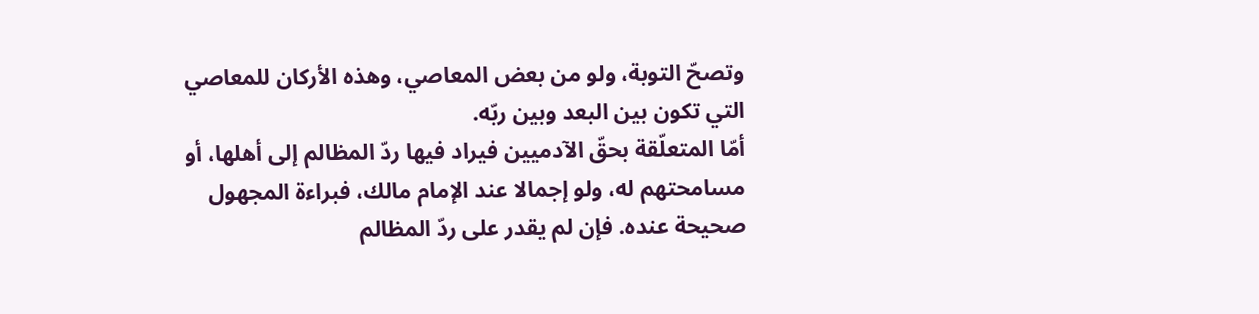وتصحّ التوبة، ولو من بعض المعاصي، وهذه الأركان للمعاصي التي تكون بين البعد وبين ربّه.
أمّا المتعلّقة بحقّ الآدميين فيراد فيها ردّ المظالم إلى أهلها، أو مسامحتهم له، ولو إجمالا عند الإمام مالك، فبراءة المجهول صحيحة عنده. فإن لم يقدر على ردّ المظالم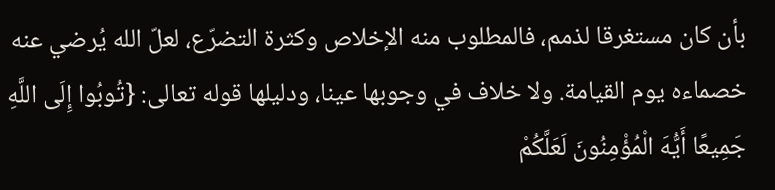بأن كان مستغرقا لذمم، فالمطلوب منه الإخلاص وكثرة التضرّع، لعلّ الله يُرضي عنه خصماءه يوم القيامة. ولا خلاف في وجوبها عينا، ودليلها قوله تعالى: {تُوبُوا إِلَى اللَّهِ جَمِيعًا أَيُّهَ الْمُؤْمِنُونَ لَعَلَّكُمْ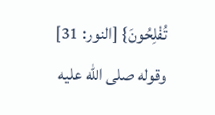تُفْلِحُونَ} [النور: 31] وقوله صلى الله عليه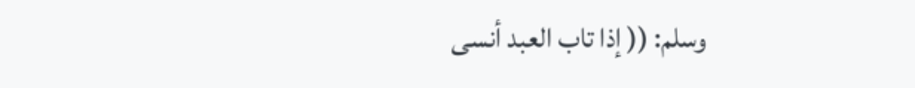وسلم: (( إذا تاب العبد أنسى